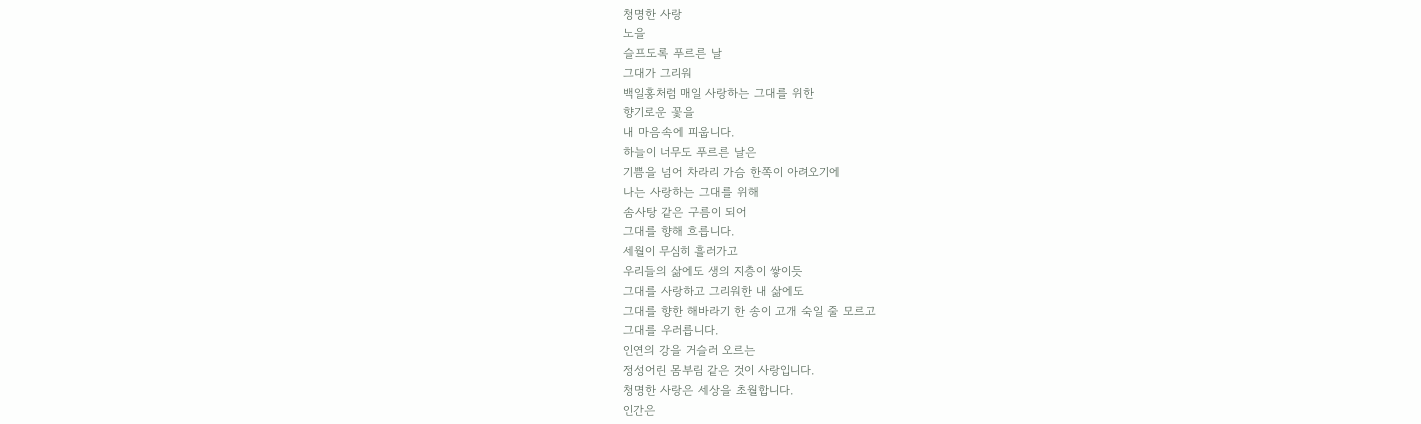청명한 사랑
노을
슬프도록 푸르른 날
그대가 그리워
백일홍처럼 매일 사랑하는 그대를 위한
향기로운 꽃을
내 마음속에 피웁니다.
하늘이 너무도 푸르른 날은
기쁨을 넘어 차라리 가슴 한쪽이 아려오기에
나는 사랑하는 그대를 위해
솜사탕 같은 구름이 되어
그대를 향해 흐릅니다.
세월이 무심히 흘러가고
우리들의 삶에도 생의 지층이 쌓이듯
그대를 사랑하고 그리워한 내 삶에도
그대를 향한 해바라기 한 송이 고개 숙일 줄 모르고
그대를 우러릅니다.
인연의 강을 거슬러 오르는
정성어린 몸부림 같은 것이 사랑입니다.
청명한 사랑은 세상을 초월합니다.
인간은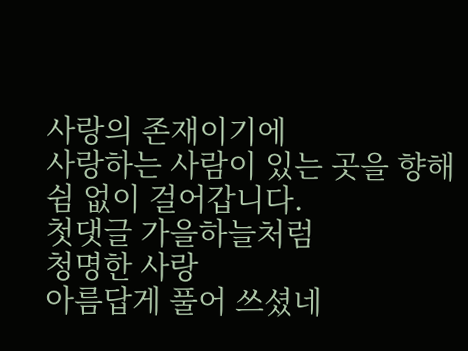사랑의 존재이기에
사랑하는 사람이 있는 곳을 향해 쉼 없이 걸어갑니다.
첫댓글 가을하늘처럼
청명한 사랑
아름답게 풀어 쓰셨네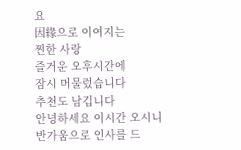요
因緣으로 이여지는
찐한 사랑
즐거운 오후시간에
잠시 머물렀습니다
추천도 남깁니다
안녕하세요 이시간 오시니
반가움으로 인사를 드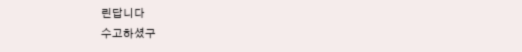린답니다
수고하셨구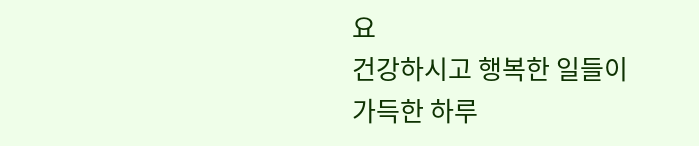요
건강하시고 행복한 일들이
가득한 하루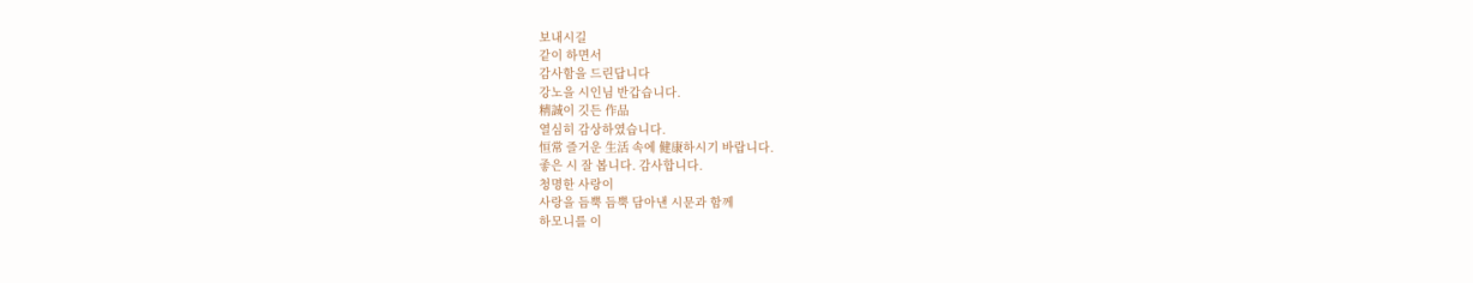보내시길
같이 하면서
감사함을 드린답니다
강노을 시인님 반갑습니다.
精誠이 깃든 作品
열심히 감상하였습니다.
恒常 즐거운 生活 속에 健康하시기 바랍니다.
좋은 시 잘 봅니다. 감사합니다.
청명한 사랑이
사랑을 듬뿍 듬뿍 담아낸 시문과 함께
하모니를 이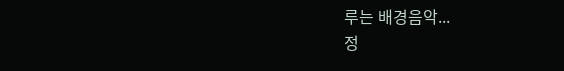루는 배경음악...
정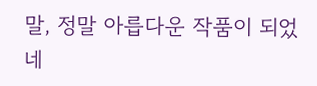말, 정말 아릅다운 작품이 되었네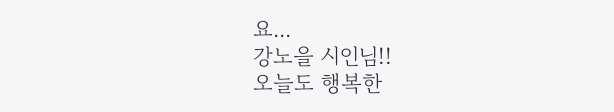요...
강노을 시인님!!
오늘도 행복한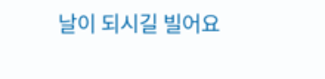날이 되시길 빌어요